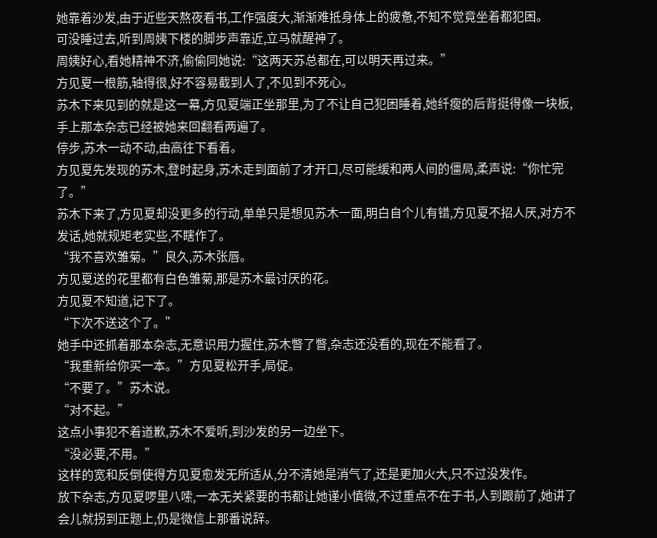她靠着沙发,由于近些天熬夜看书,工作强度大,渐渐难抵身体上的疲惫,不知不觉竟坐着都犯困。
可没睡过去,听到周姨下楼的脚步声靠近,立马就醒神了。
周姨好心,看她精神不济,偷偷同她说:“这两天苏总都在,可以明天再过来。”
方见夏一根筋,轴得很,好不容易截到人了,不见到不死心。
苏木下来见到的就是这一幕,方见夏端正坐那里,为了不让自己犯困睡着,她纤瘦的后背挺得像一块板,手上那本杂志已经被她来回翻看两遍了。
停步,苏木一动不动,由高往下看着。
方见夏先发现的苏木,登时起身,苏木走到面前了才开口,尽可能缓和两人间的僵局,柔声说:“你忙完了。”
苏木下来了,方见夏却没更多的行动,单单只是想见苏木一面,明白自个儿有错,方见夏不招人厌,对方不发话,她就规矩老实些,不瞎作了。
“我不喜欢雏菊。”良久,苏木张唇。
方见夏送的花里都有白色雏菊,那是苏木最讨厌的花。
方见夏不知道,记下了。
“下次不送这个了。”
她手中还抓着那本杂志,无意识用力握住,苏木瞥了瞥,杂志还没看的,现在不能看了。
“我重新给你买一本。”方见夏松开手,局促。
“不要了。”苏木说。
“对不起。”
这点小事犯不着道歉,苏木不爱听,到沙发的另一边坐下。
“没必要,不用。”
这样的宽和反倒使得方见夏愈发无所适从,分不清她是消气了,还是更加火大,只不过没发作。
放下杂志,方见夏啰里八嗦,一本无关紧要的书都让她谨小慎微,不过重点不在于书,人到跟前了,她讲了会儿就拐到正题上,仍是微信上那番说辞。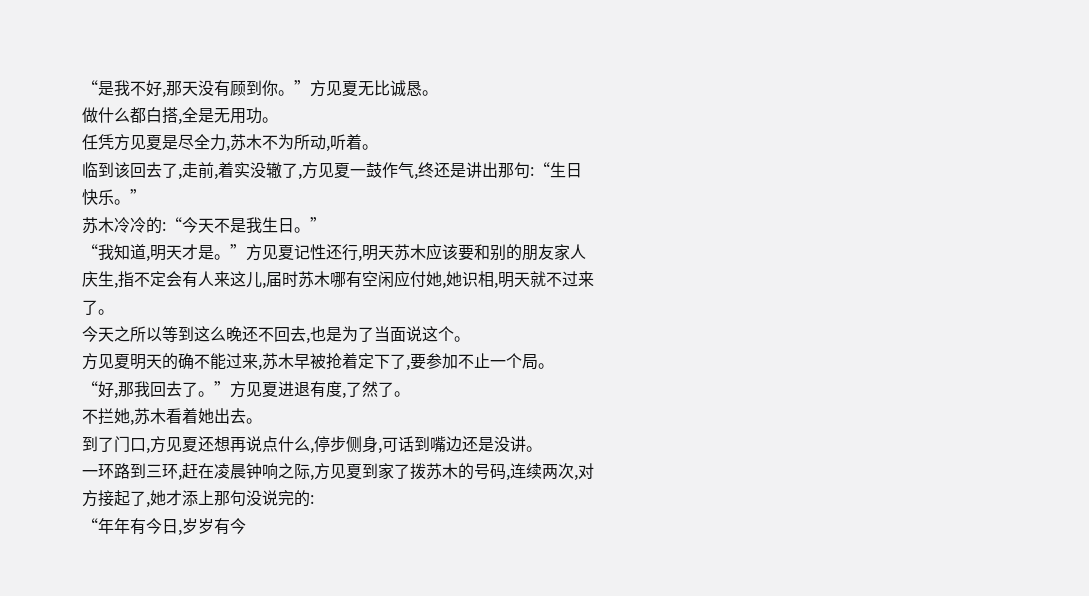“是我不好,那天没有顾到你。”方见夏无比诚恳。
做什么都白搭,全是无用功。
任凭方见夏是尽全力,苏木不为所动,听着。
临到该回去了,走前,着实没辙了,方见夏一鼓作气,终还是讲出那句:“生日快乐。”
苏木冷冷的:“今天不是我生日。”
“我知道,明天才是。”方见夏记性还行,明天苏木应该要和别的朋友家人庆生,指不定会有人来这儿,届时苏木哪有空闲应付她,她识相,明天就不过来了。
今天之所以等到这么晚还不回去,也是为了当面说这个。
方见夏明天的确不能过来,苏木早被抢着定下了,要参加不止一个局。
“好,那我回去了。”方见夏进退有度,了然了。
不拦她,苏木看着她出去。
到了门口,方见夏还想再说点什么,停步侧身,可话到嘴边还是没讲。
一环路到三环,赶在凌晨钟响之际,方见夏到家了拨苏木的号码,连续两次,对方接起了,她才添上那句没说完的:
“年年有今日,岁岁有今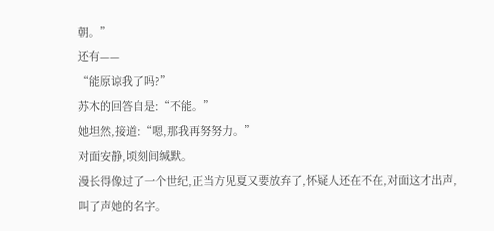朝。”
还有——
“能原谅我了吗?”
苏木的回答自是:“不能。”
她坦然,接道:“嗯,那我再努努力。”
对面安静,顷刻间缄默。
漫长得像过了一个世纪,正当方见夏又要放弃了,怀疑人还在不在,对面这才出声,叫了声她的名字。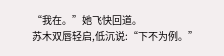“我在。”她飞快回道。
苏木双唇轻启,低沉说:“下不为例。”